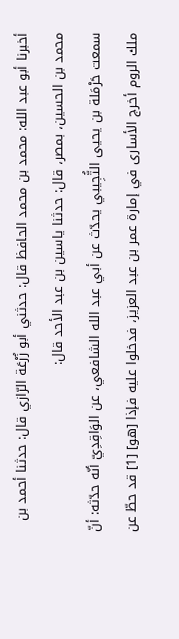أخبرنا أبو عبد الله: محمد بن محمد الحافظ قال: حدثني أبو زُرْعَة الرّازي قال: حدثنا أحمد بن محمد بن الحسين، بمصر، قال: حدثنا ياسين بن عبد الأحد قال:
سمعت حَرْمَلة بن يحيى التُّجِيبي يحدّث عن أبي عبد الله الشافعي، عن الوَاقِدِيّ أنّه حدّثه: أنّ ملك الروم أخرج الأسارى في إمارة عمر بن عبد العزيز، فدخلوا عليه فإذا [هو] [1] قد حطّ عن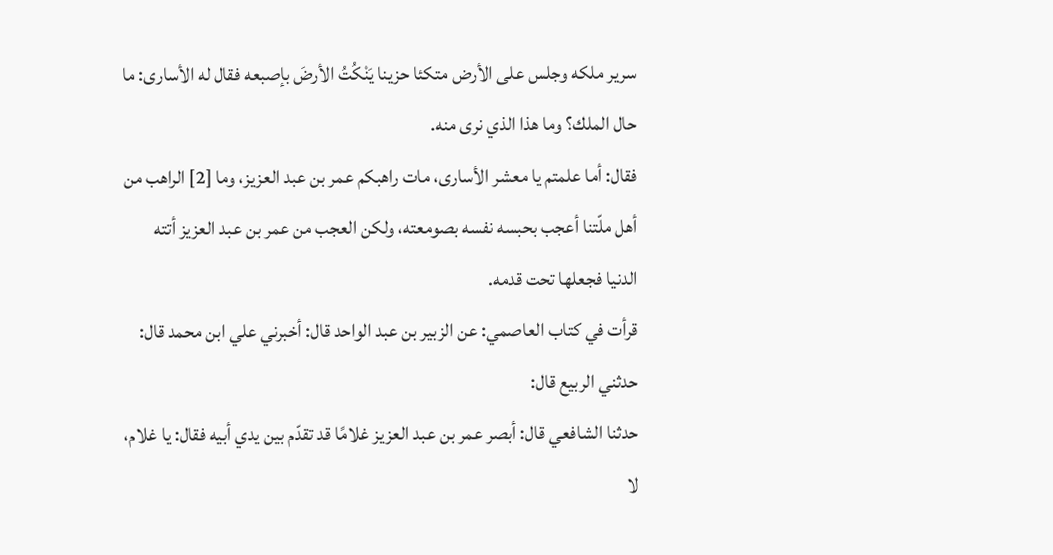سرير ملكه وجلس على الأرض متكئا حزينا يَنْكُتُ الأرضَ بإصبعه فقال له الأسارى: ما حال الملك؟ وما هذا الذي نرى منه.
فقال: أما علمتم يا معشر الأسارى، مات راهبكم عمر بن عبد العزيز، وما [2] الراهب من أهل ملّتنا أعجب بحبسه نفسه بصومعته، ولكن العجب من عمر بن عبد العزيز أتته الدنيا فجعلها تحت قدمه.
قرأت في كتاب العاصمي: عن الزبير بن عبد الواحد قال: أخبرني علي ابن محمد قال: حدثني الربيع قال:
حدثنا الشافعي قال: أبصر عمر بن عبد العزيز غلامًا قد تقدّم بين يدي أبيه فقال: يا غلام، لا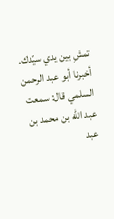تمشِ بين يدي سيّدك.
أخبرنا أبو عبد الرحمن السلمي قال: سمعت عبد الله بن محمد بن عبد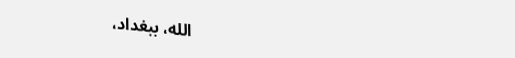الله، ببغداد،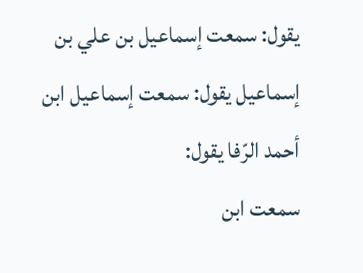يقول: سمعت إسماعيل بن علي بن إسماعيل يقول: سمعت إسماعيل ابن أحمد الرّفا يقول:
سمعت ابن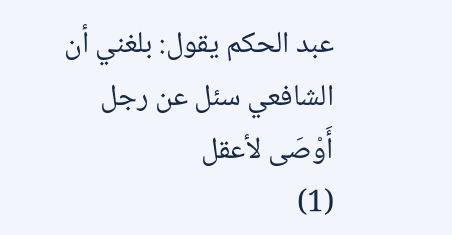عبد الحكم يقول: بلغني أن الشافعي سئل عن رجل أَوْصَى لأعقل
(1)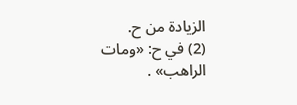الزيادة من ح.
(2) في ح: «ومات الراهب» .